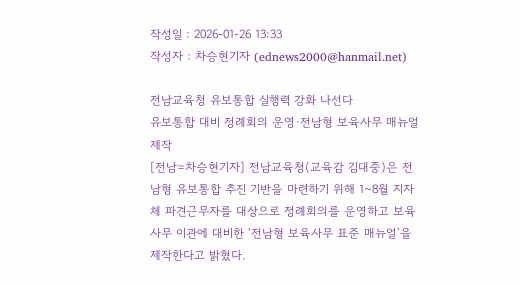작성일 : 2026-01-26 13:33
작성자 : 차승현기자 (ednews2000@hanmail.net)

전남교육청 유보통합 실행력 강화 나선다
유보통합 대비 정례회의 운영·전남형 보육사무 매뉴얼 제작
[전남=차승현기자] 전남교육청(교육감 김대중)은 전남형 유보통합 추진 기반을 마련하기 위해 1~8월 지자체 파견근무자를 대상으로 정례회의를 운영하고 보육사무 이관에 대비한 ‘전남형 보육사무 표준 매뉴얼’을 제작한다고 밝혔다.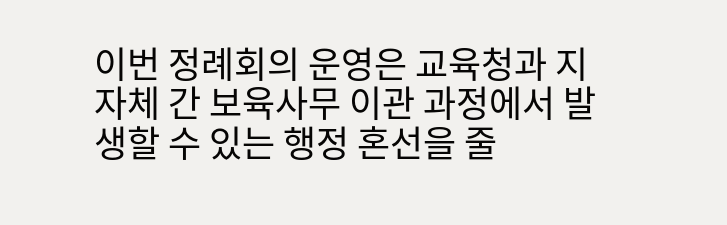이번 정례회의 운영은 교육청과 지자체 간 보육사무 이관 과정에서 발생할 수 있는 행정 혼선을 줄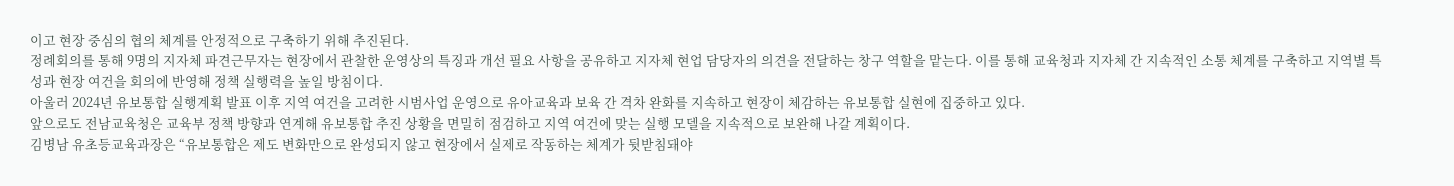이고 현장 중심의 협의 체계를 안정적으로 구축하기 위해 추진된다.
정례회의를 통해 9명의 지자체 파견근무자는 현장에서 관찰한 운영상의 특징과 개선 필요 사항을 공유하고 지자체 현업 담당자의 의견을 전달하는 창구 역할을 맡는다. 이를 통해 교육청과 지자체 간 지속적인 소통 체계를 구축하고 지역별 특성과 현장 여건을 회의에 반영해 정책 실행력을 높일 방침이다.
아울러 2024년 유보통합 실행계획 발표 이후 지역 여건을 고려한 시범사업 운영으로 유아교육과 보육 간 격차 완화를 지속하고 현장이 체감하는 유보통합 실현에 집중하고 있다.
앞으로도 전남교육청은 교육부 정책 방향과 연계해 유보통합 추진 상황을 면밀히 점검하고 지역 여건에 맞는 실행 모델을 지속적으로 보완해 나갈 계획이다.
김병남 유초등교육과장은 “유보통합은 제도 변화만으로 완성되지 않고 현장에서 실제로 작동하는 체계가 뒷받침돼야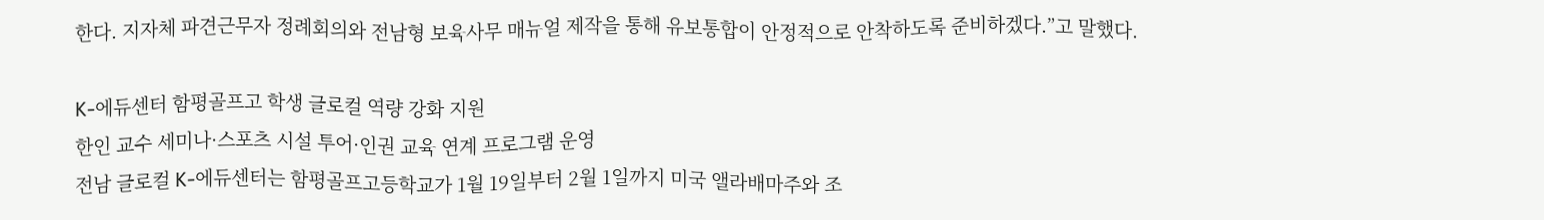한다. 지자체 파견근무자 정례회의와 전남형 보육사무 매뉴얼 제작을 통해 유보통합이 안정적으로 안착하도록 준비하겠다.”고 말했다.

K-에듀센터 함평골프고 학생 글로컬 역량 강화 지원
한인 교수 세미나·스포츠 시설 투어·인권 교육 연계 프로그램 운영
전남 글로컬 K-에듀센터는 함평골프고등학교가 1월 19일부터 2월 1일까지 미국 앨라배마주와 조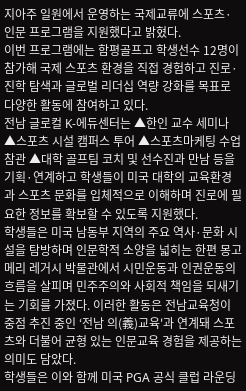지아주 일원에서 운영하는 국제교류에 스포츠·인문 프로그램을 지원했다고 밝혔다.
이번 프로그램에는 함평골프고 학생선수 12명이 참가해 국제 스포츠 환경을 직접 경험하고 진로·진학 탐색과 글로벌 리더십 역량 강화를 목표로 다양한 활동에 참여하고 있다.
전남 글로컬 K-에듀센터는 ▲한인 교수 세미나 ▲스포츠 시설 캠퍼스 투어 ▲스포츠마케팅 수업 참관 ▲대학 골프팀 코치 및 선수진과 만남 등을 기획·연계하고 학생들이 미국 대학의 교육환경과 스포츠 문화를 입체적으로 이해하며 진로에 필요한 정보를 확보할 수 있도록 지원했다.
학생들은 미국 남동부 지역의 주요 역사·문화 시설을 탐방하며 인문학적 소양을 넓히는 한편 몽고메리 레거시 박물관에서 시민운동과 인권운동의 흐름을 살피며 민주주의와 사회적 책임을 되새기는 기회를 가졌다. 이러한 활동은 전남교육청이 중점 추진 중인 ‘전남 의(義)교육'과 연계돼 스포츠와 더불어 균형 있는 인문교육 경험을 제공하는 의미도 담았다.
학생들은 이와 함께 미국 PGA 공식 클럽 라운딩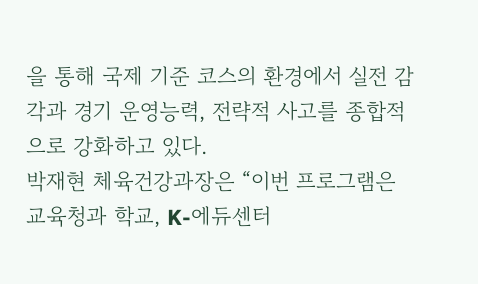을 통해 국제 기준 코스의 환경에서 실전 감각과 경기 운영능력, 전략적 사고를 종합적으로 강화하고 있다.
박재현 체육건강과장은 “이번 프로그램은 교육청과 학교, K-에듀센터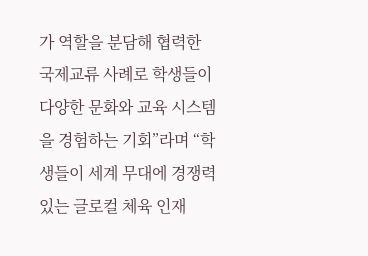가 역할을 분담해 협력한 국제교류 사례로 학생들이 다양한 문화와 교육 시스템을 경험하는 기회”라며 “학생들이 세계 무대에 경쟁력 있는 글로컬 체육 인재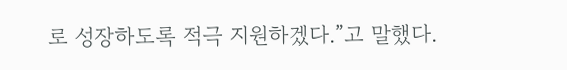로 성장하도록 적극 지원하겠다.”고 말했다.